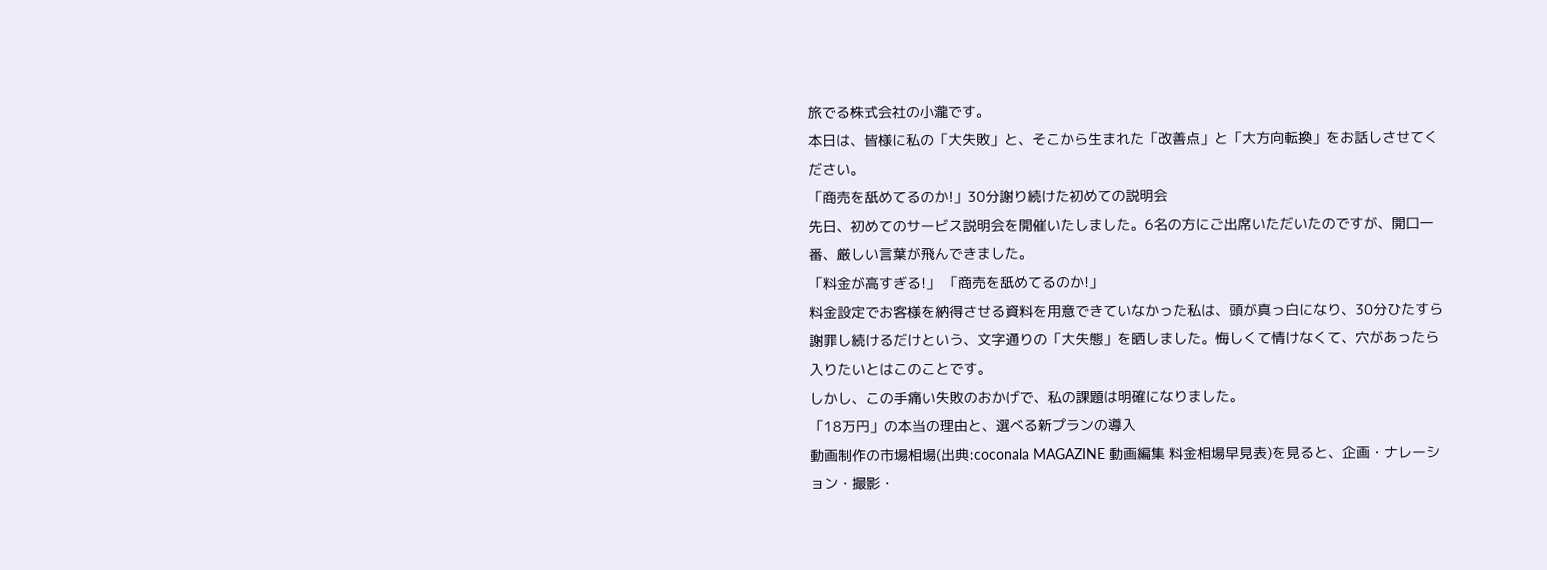旅でる株式会社の小瀧です。
本日は、皆様に私の「大失敗」と、そこから生まれた「改善点」と「大方向転換」をお話しさせてください。
「商売を舐めてるのか!」30分謝り続けた初めての説明会
先日、初めてのサービス説明会を開催いたしました。6名の方にご出席いただいたのですが、開口一番、厳しい言葉が飛んできました。
「料金が高すぎる!」 「商売を舐めてるのか!」
料金設定でお客様を納得させる資料を用意できていなかった私は、頭が真っ白になり、30分ひたすら謝罪し続けるだけという、文字通りの「大失態」を晒しました。悔しくて情けなくて、穴があったら入りたいとはこのことです。
しかし、この手痛い失敗のおかげで、私の課題は明確になりました。
「18万円」の本当の理由と、選べる新プランの導入
動画制作の市場相場(出典:coconala MAGAZINE 動画編集 料金相場早見表)を見ると、企画・ナレーション・撮影・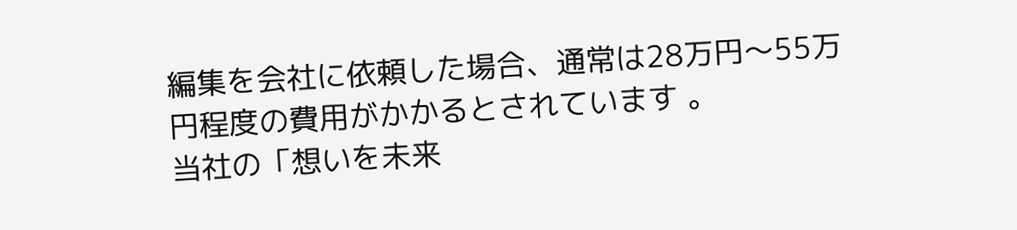編集を会社に依頼した場合、通常は28万円〜55万円程度の費用がかかるとされています 。
当社の「想いを未来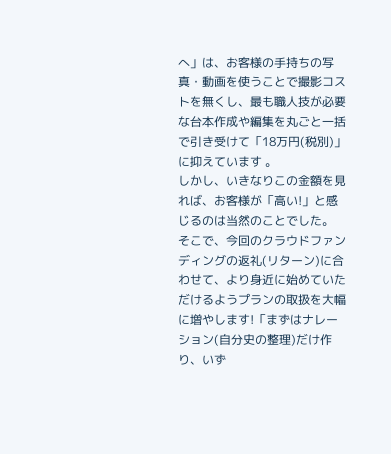へ」は、お客様の手持ちの写真・動画を使うことで撮影コストを無くし、最も職人技が必要な台本作成や編集を丸ごと一括で引き受けて「18万円(税別)」に抑えています 。
しかし、いきなりこの金額を見れば、お客様が「高い!」と感じるのは当然のことでした。
そこで、今回のクラウドファンディングの返礼(リターン)に合わせて、より身近に始めていただけるようプランの取扱を大幅に増やします!「まずはナレーション(自分史の整理)だけ作り、いず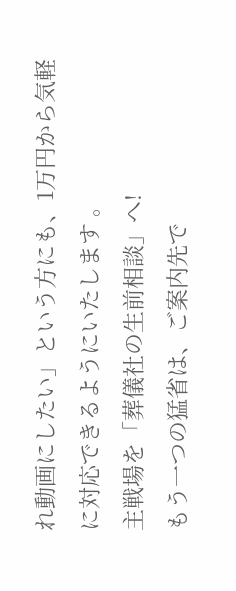れ動画にしたい」という方にも、1万円から気軽に対応できるようにいたします 。
主戦場を「葬儀社の生前相談」へ!
もう一つの猛省は、ご案内先で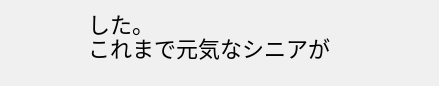した。
これまで元気なシニアが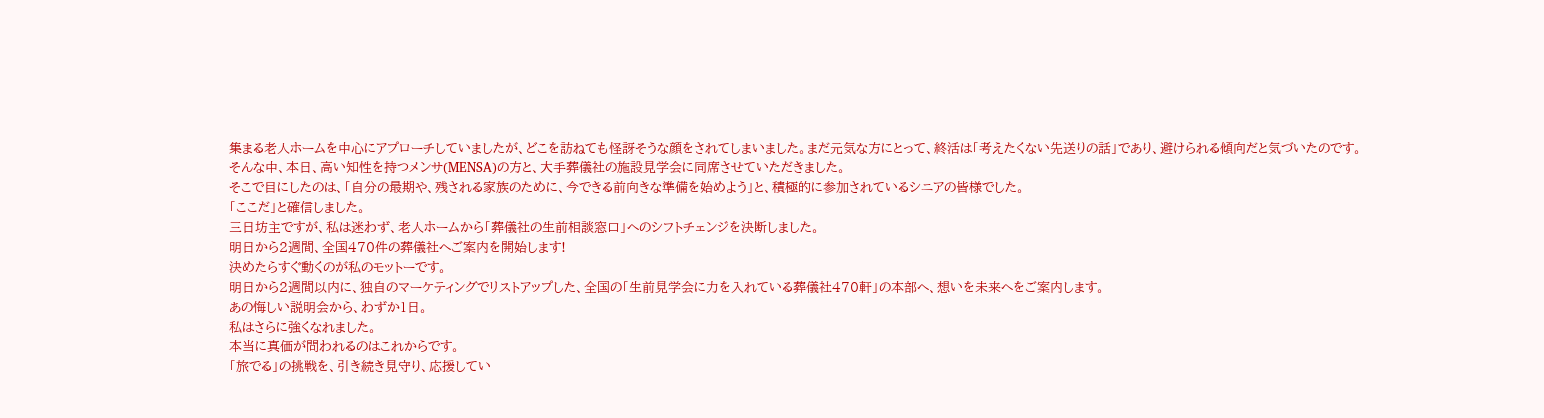集まる老人ホームを中心にアプローチしていましたが、どこを訪ねても怪訝そうな顔をされてしまいました。まだ元気な方にとって、終活は「考えたくない先送りの話」であり、避けられる傾向だと気づいたのです。
そんな中、本日、高い知性を持つメンサ(MENSA)の方と、大手葬儀社の施設見学会に同席させていただきました。
そこで目にしたのは、「自分の最期や、残される家族のために、今できる前向きな準備を始めよう」と、積極的に参加されているシニアの皆様でした。
「ここだ」と確信しました。
三日坊主ですが、私は迷わず、老人ホームから「葬儀社の生前相談窓口」へのシフトチェンジを決断しました。
明日から2週間、全国470件の葬儀社へご案内を開始します!
決めたらすぐ動くのが私のモットーです。
明日から2週間以内に、独自のマーケティングでリストアップした、全国の「生前見学会に力を入れている葬儀社470軒」の本部へ、想いを未来へをご案内します。
あの悔しい説明会から、わずか1日。
私はさらに強くなれました。
本当に真価が問われるのはこれからです。
「旅でる」の挑戦を、引き続き見守り、応援してい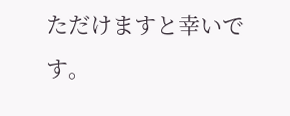ただけますと幸いです。